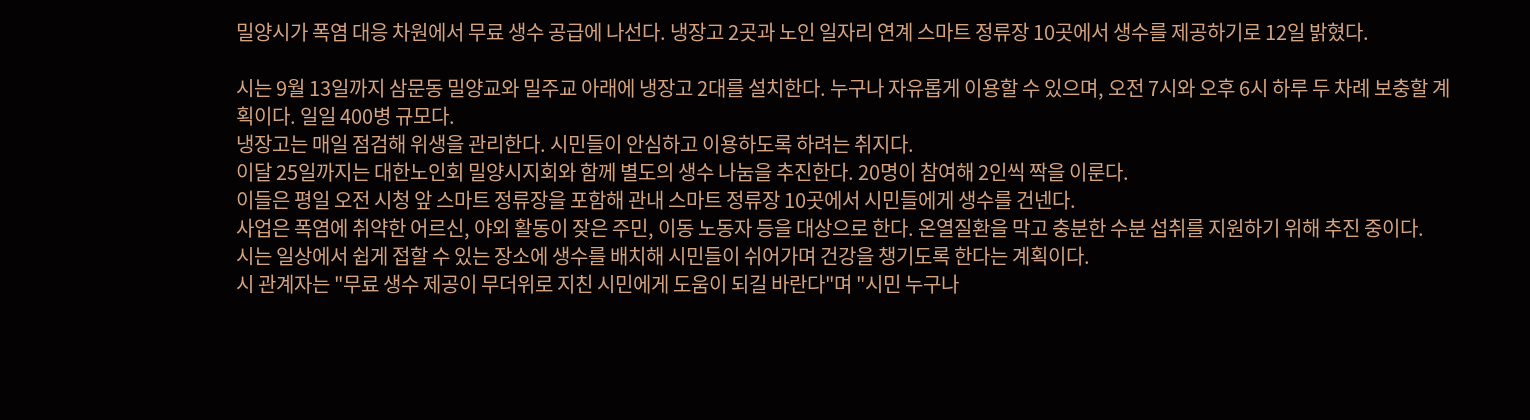밀양시가 폭염 대응 차원에서 무료 생수 공급에 나선다. 냉장고 2곳과 노인 일자리 연계 스마트 정류장 10곳에서 생수를 제공하기로 12일 밝혔다.

시는 9월 13일까지 삼문동 밀양교와 밀주교 아래에 냉장고 2대를 설치한다. 누구나 자유롭게 이용할 수 있으며, 오전 7시와 오후 6시 하루 두 차례 보충할 계획이다. 일일 400병 규모다.
냉장고는 매일 점검해 위생을 관리한다. 시민들이 안심하고 이용하도록 하려는 취지다.
이달 25일까지는 대한노인회 밀양시지회와 함께 별도의 생수 나눔을 추진한다. 20명이 참여해 2인씩 짝을 이룬다.
이들은 평일 오전 시청 앞 스마트 정류장을 포함해 관내 스마트 정류장 10곳에서 시민들에게 생수를 건넨다.
사업은 폭염에 취약한 어르신, 야외 활동이 잦은 주민, 이동 노동자 등을 대상으로 한다. 온열질환을 막고 충분한 수분 섭취를 지원하기 위해 추진 중이다.
시는 일상에서 쉽게 접할 수 있는 장소에 생수를 배치해 시민들이 쉬어가며 건강을 챙기도록 한다는 계획이다.
시 관계자는 "무료 생수 제공이 무더위로 지친 시민에게 도움이 되길 바란다"며 "시민 누구나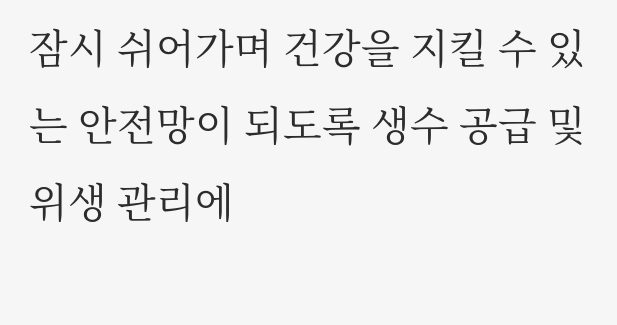잠시 쉬어가며 건강을 지킬 수 있는 안전망이 되도록 생수 공급 및 위생 관리에